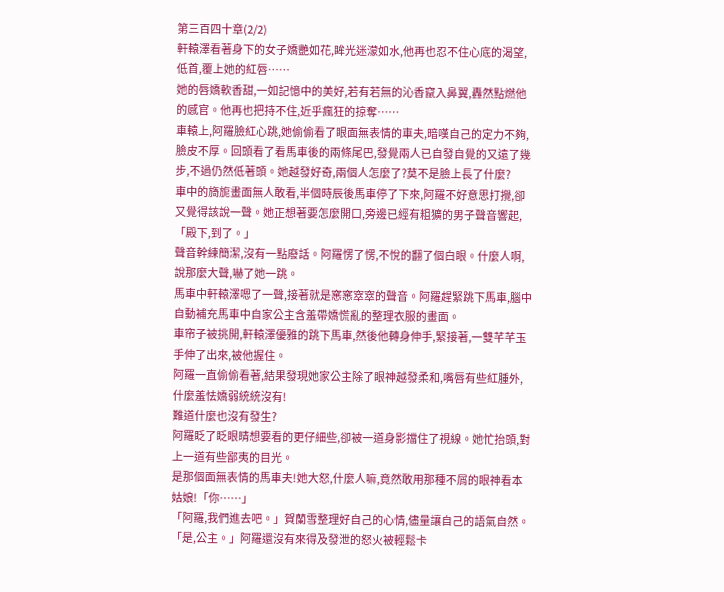第三百四十章(2/2)
軒轅澤看著身下的女子嬌艷如花,眸光迷濛如水,他再也忍不住心底的渴望,低首,覆上她的紅唇……
她的唇嬌軟香甜,一如記憶中的美好,若有若無的沁香竄入鼻翼,轟然點燃他的感官。他再也把持不住,近乎瘋狂的掠奪……
車轅上,阿羅臉紅心跳,她偷偷看了眼面無表情的車夫,暗嘆自己的定力不夠,臉皮不厚。回頭看了看馬車後的兩條尾巴,發覺兩人已自發自覺的又遠了幾步,不過仍然低著頭。她越發好奇,兩個人怎麼了?莫不是臉上長了什麼?
車中的旖旎畫面無人敢看,半個時辰後馬車停了下來,阿羅不好意思打攪,卻又覺得該說一聲。她正想著要怎麼開口,旁邊已經有粗獷的男子聲音響起,「殿下,到了。」
聲音幹練簡潔,沒有一點廢話。阿羅愣了愣,不悅的翻了個白眼。什麼人啊,說那麼大聲,嚇了她一跳。
馬車中軒轅澤嗯了一聲,接著就是窸窸窣窣的聲音。阿羅趕緊跳下馬車,腦中自動補充馬車中自家公主含羞帶嬌慌亂的整理衣服的畫面。
車帘子被挑開,軒轅澤優雅的跳下馬車,然後他轉身伸手,緊接著,一雙芊芊玉手伸了出來,被他握住。
阿羅一直偷偷看著,結果發現她家公主除了眼神越發柔和,嘴唇有些紅腫外,什麼羞怯嬌弱統統沒有!
難道什麼也沒有發生?
阿羅眨了眨眼睛想要看的更仔細些,卻被一道身影擋住了視線。她忙抬頭,對上一道有些鄙夷的目光。
是那個面無表情的馬車夫!她大怒,什麼人嘛,竟然敢用那種不屑的眼神看本姑娘!「你……」
「阿羅,我們進去吧。」賀蘭雪整理好自己的心情,儘量讓自己的語氣自然。
「是,公主。」阿羅還沒有來得及發泄的怒火被輕鬆卡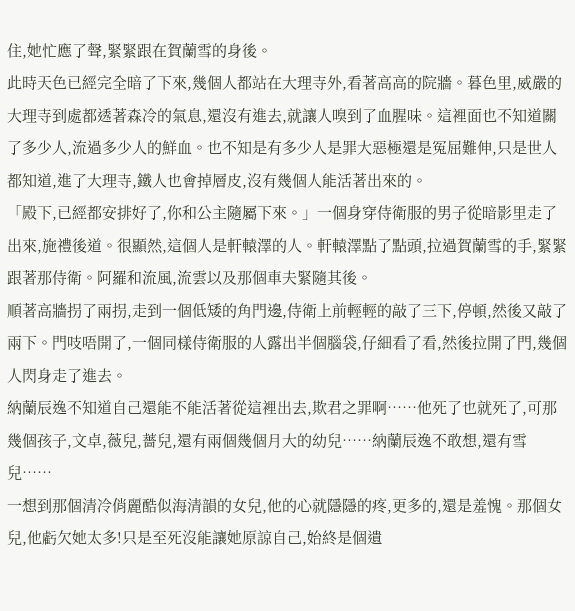住,她忙應了聲,緊緊跟在賀蘭雪的身後。
此時天色已經完全暗了下來,幾個人都站在大理寺外,看著高高的院牆。暮色里,威嚴的大理寺到處都透著森冷的氣息,還沒有進去,就讓人嗅到了血腥味。這裡面也不知道關了多少人,流過多少人的鮮血。也不知是有多少人是罪大惡極還是冤屈難伸,只是世人都知道,進了大理寺,鐵人也會掉層皮,沒有幾個人能活著出來的。
「殿下,已經都安排好了,你和公主隨屬下來。」一個身穿侍衛服的男子從暗影里走了出來,施禮後道。很顯然,這個人是軒轅澤的人。軒轅澤點了點頭,拉過賀蘭雪的手,緊緊跟著那侍衛。阿羅和流風,流雲以及那個車夫緊隨其後。
順著高牆拐了兩拐,走到一個低矮的角門邊,侍衛上前輕輕的敲了三下,停頓,然後又敲了兩下。門吱唔開了,一個同樣侍衛服的人露出半個腦袋,仔細看了看,然後拉開了門,幾個人閃身走了進去。
納蘭辰逸不知道自己還能不能活著從這裡出去,欺君之罪啊……他死了也就死了,可那幾個孩子,文卓,薇兒,薔兒,還有兩個幾個月大的幼兒……納蘭辰逸不敢想,還有雪兒……
一想到那個清冷俏麗酷似海清韻的女兒,他的心就隱隱的疼,更多的,還是羞愧。那個女兒,他虧欠她太多!只是至死沒能讓她原諒自己,始終是個遺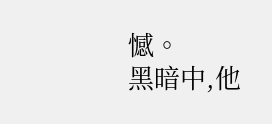憾。
黑暗中,他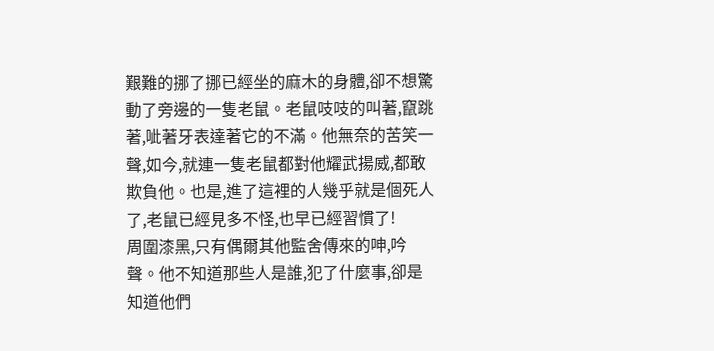艱難的挪了挪已經坐的麻木的身體,卻不想驚動了旁邊的一隻老鼠。老鼠吱吱的叫著,竄跳著,呲著牙表達著它的不滿。他無奈的苦笑一聲,如今,就連一隻老鼠都對他耀武揚威,都敢欺負他。也是,進了這裡的人幾乎就是個死人了,老鼠已經見多不怪,也早已經習慣了!
周圍漆黑,只有偶爾其他監舍傳來的呻,吟聲。他不知道那些人是誰,犯了什麼事,卻是知道他們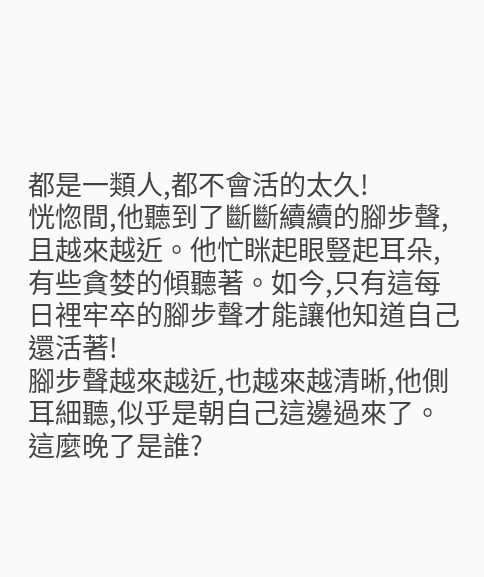都是一類人,都不會活的太久!
恍惚間,他聽到了斷斷續續的腳步聲,且越來越近。他忙眯起眼豎起耳朵,有些貪婪的傾聽著。如今,只有這每日裡牢卒的腳步聲才能讓他知道自己還活著!
腳步聲越來越近,也越來越清晰,他側耳細聽,似乎是朝自己這邊過來了。這麼晚了是誰?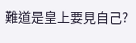難道是皇上要見自己?